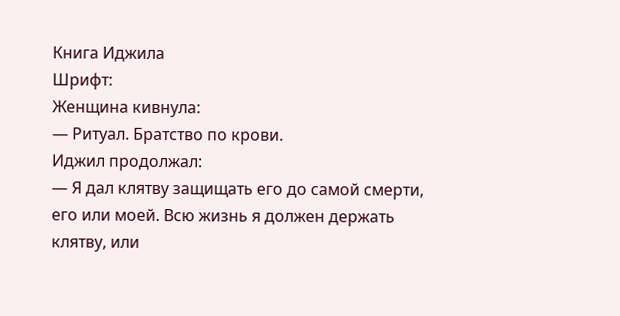Книга Иджила
Шрифт:
Женщина кивнула:
— Ритуал. Братство по крови.
Иджил продолжал:
— Я дал клятву защищать его до самой смерти, его или моей. Всю жизнь я должен держать клятву, или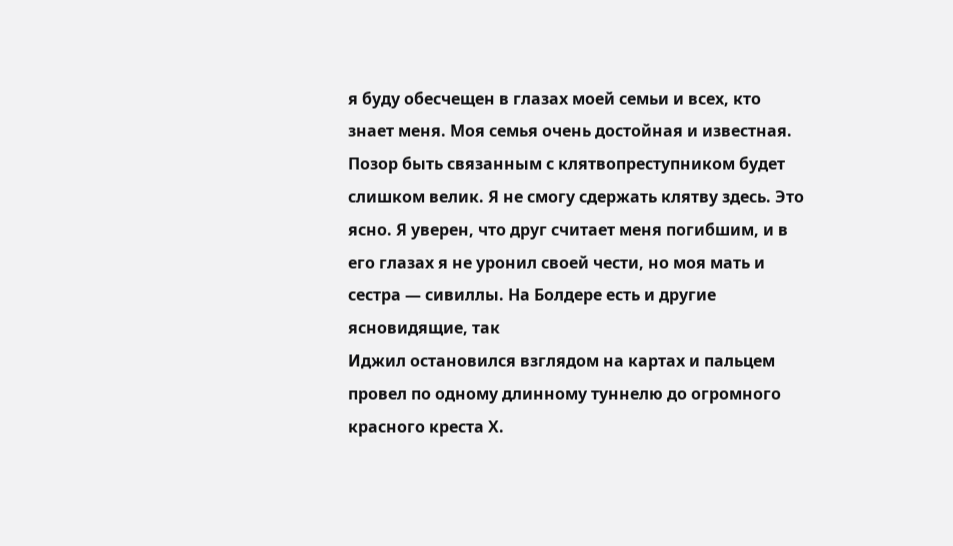я буду обесчещен в глазах моей семьи и всех, кто знает меня. Моя семья очень достойная и известная. Позор быть связанным с клятвопреступником будет слишком велик. Я не смогу сдержать клятву здесь. Это ясно. Я уверен, что друг считает меня погибшим, и в его глазах я не уронил своей чести, но моя мать и сестра — сивиллы. На Болдере есть и другие ясновидящие, так
Иджил остановился взглядом на картах и пальцем провел по одному длинному туннелю до огромного красного креста Х.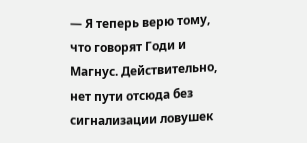— Я теперь верю тому, что говорят Годи и Магнус. Действительно, нет пути отсюда без сигнализации ловушек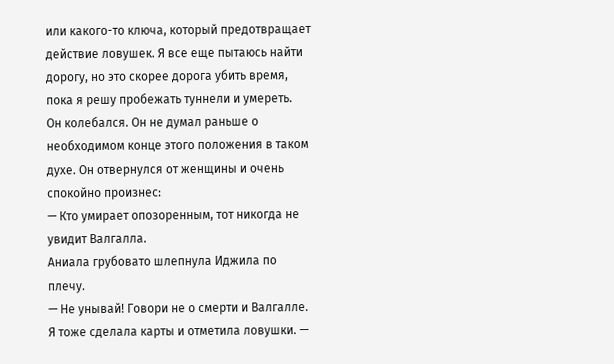или какого-то ключа, который предотвращает действие ловушек. Я все еще пытаюсь найти дорогу, но это скорее дорога убить время, пока я решу пробежать туннели и умереть.
Он колебался. Он не думал раньше о необходимом конце этого положения в таком духе. Он отвернулся от женщины и очень спокойно произнес:
— Кто умирает опозоренным, тот никогда не увидит Валгалла.
Аниала грубовато шлепнула Иджила по плечу.
— Не унывай! Говори не о смерти и Валгалле. Я тоже сделала карты и отметила ловушки. —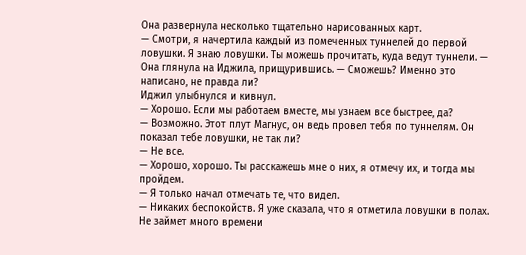Она развернула несколько тщательно нарисованных карт.
— Смотри, я начертила каждый из помеченных туннелей до первой ловушки. Я знаю ловушки. Ты можешь прочитать, куда ведут туннели. — Она глянула на Иджила, прищурившись. — Сможешь? Именно это написано, не правда ли?
Иджил улыбнулся и кивнул.
— Хорошо. Если мы работаем вместе, мы узнаем все быстрее, да?
— Возможно. Этот плут Магнус, он ведь провел тебя по туннелям. Он показал тебе ловушки, не так ли?
— Не все.
— Хорошо, хорошо. Ты расскажешь мне о них, я отмечу их, и тогда мы пройдем.
— Я только начал отмечать те, что видел.
— Никаких беспокойств. Я уже сказала, что я отметила ловушки в полах. Не займет много времени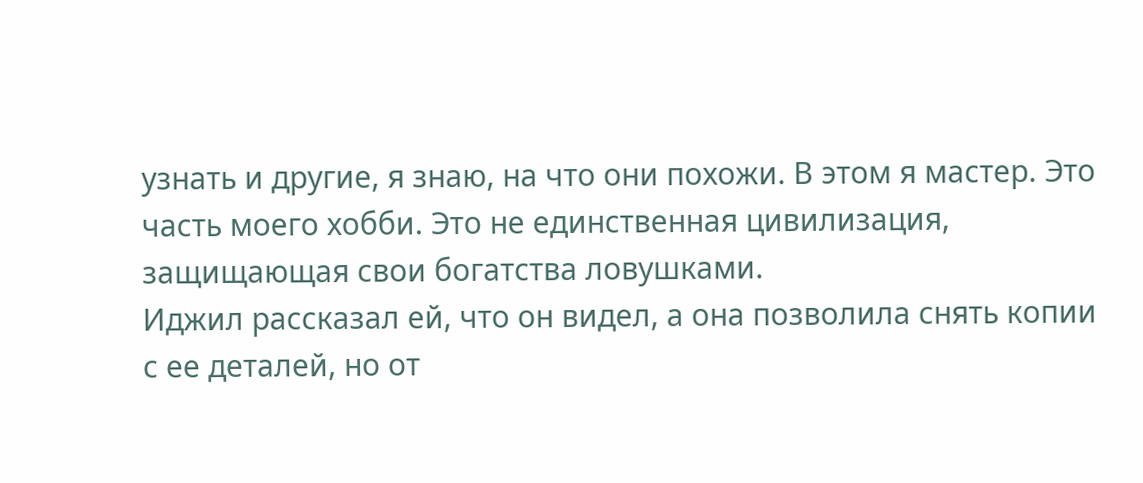узнать и другие, я знаю, на что они похожи. В этом я мастер. Это часть моего хобби. Это не единственная цивилизация, защищающая свои богатства ловушками.
Иджил рассказал ей, что он видел, а она позволила снять копии с ее деталей, но от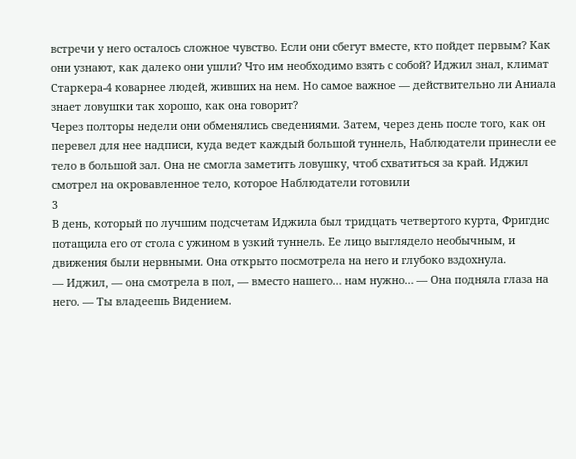встречи у него осталось сложное чувство. Если они сбегут вместе, кто пойдет первым? Как они узнают, как далеко они ушли? Что им необходимо взять с собой? Иджил знал, климат Старкера-4 коварнее людей, живших на нем. Но самое важное — действительно ли Аниала знает ловушки так хорошо, как она говорит?
Через полторы недели они обменялись сведениями. Затем, через день после того, как он перевел для нее надписи, куда ведет каждый большой туннель, Наблюдатели принесли ее тело в большой зал. Она не смогла заметить ловушку, чтоб схватиться за край. Иджил смотрел на окровавленное тело, которое Наблюдатели готовили
3
В день, который по лучшим подсчетам Иджила был тридцать четвертого курта, Фригдис потащила его от стола с ужином в узкий туннель. Ее лицо выглядело необычным, и движения были нервными. Она открыто посмотрела на него и глубоко вздохнула.
— Иджил, — она смотрела в пол, — вместо нашего… нам нужно… — Она подняла глаза на него. — Ты владеешь Видением.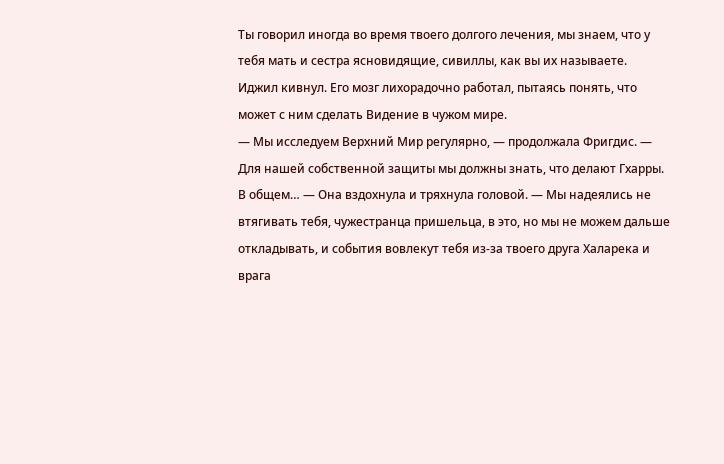Ты говорил иногда во время твоего долгого лечения, мы знаем, что у тебя мать и сестра ясновидящие, сивиллы, как вы их называете.
Иджил кивнул. Его мозг лихорадочно работал, пытаясь понять, что может с ним сделать Видение в чужом мире.
— Мы исследуем Верхний Мир регулярно, — продолжала Фригдис. — Для нашей собственной защиты мы должны знать, что делают Гхарры. В общем… — Она вздохнула и тряхнула головой. — Мы надеялись не втягивать тебя, чужестранца пришельца, в это, но мы не можем дальше откладывать, и события вовлекут тебя из-за твоего друга Халарека и врага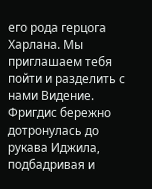его рода герцога Харлана. Мы приглашаем тебя пойти и разделить с нами Видение.
Фригдис бережно дотронулась до рукава Иджила, подбадривая и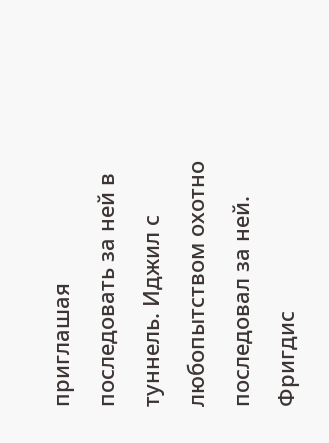приглашая последовать за ней в туннель. Иджил с любопытством охотно последовал за ней. Фригдис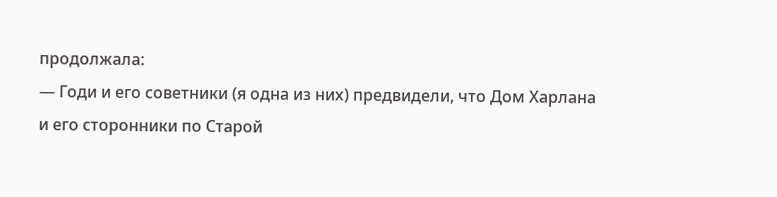продолжала:
— Годи и его советники (я одна из них) предвидели, что Дом Харлана и его сторонники по Старой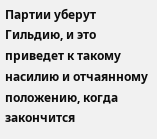Партии уберут Гильдию, и это приведет к такому насилию и отчаянному положению, когда закончится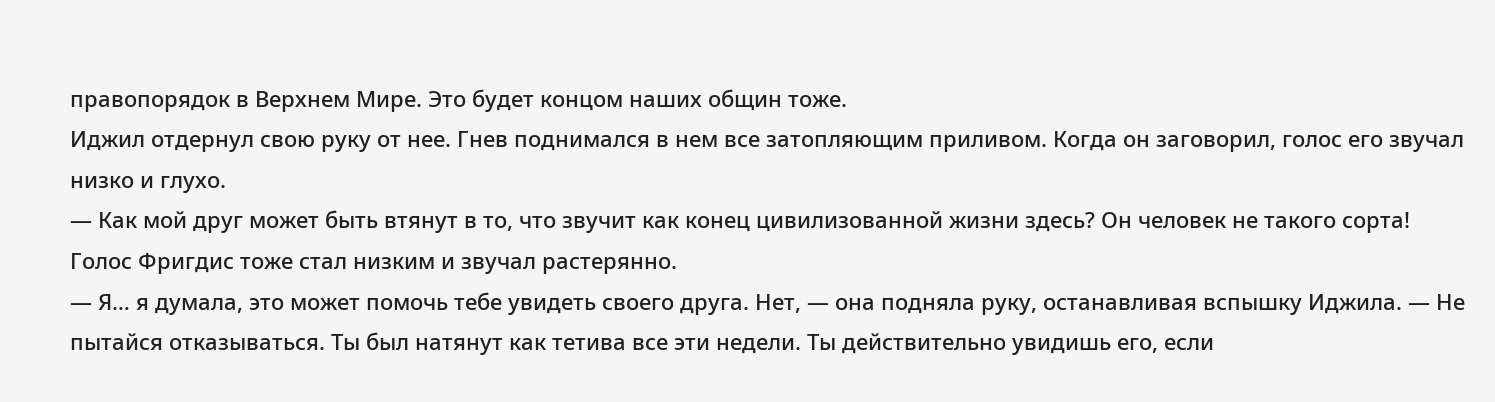правопорядок в Верхнем Мире. Это будет концом наших общин тоже.
Иджил отдернул свою руку от нее. Гнев поднимался в нем все затопляющим приливом. Когда он заговорил, голос его звучал низко и глухо.
— Как мой друг может быть втянут в то, что звучит как конец цивилизованной жизни здесь? Он человек не такого сорта!
Голос Фригдис тоже стал низким и звучал растерянно.
— Я… я думала, это может помочь тебе увидеть своего друга. Нет, — она подняла руку, останавливая вспышку Иджила. — Не пытайся отказываться. Ты был натянут как тетива все эти недели. Ты действительно увидишь его, если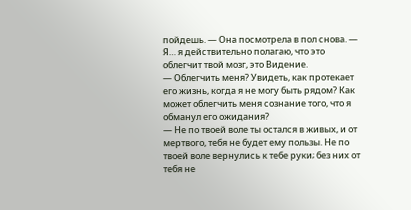пойдешь. — Она посмотрела в пол снова. — Я… я действительно полагаю, что это облегчит твой мозг, это Видение.
— Облегчить меня? Увидеть, как протекает его жизнь, когда я не могу быть рядом? Как может облегчить меня сознание того, что я обманул его ожидания?
— Не по твоей воле ты остался в живых, и от мертвого, тебя не будет ему пользы. Не по твоей воле вернулись к тебе руки; без них от тебя не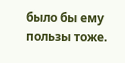было бы ему пользы тоже.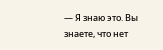— Я знаю это. Вы знаете, что нет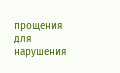прощения для нарушения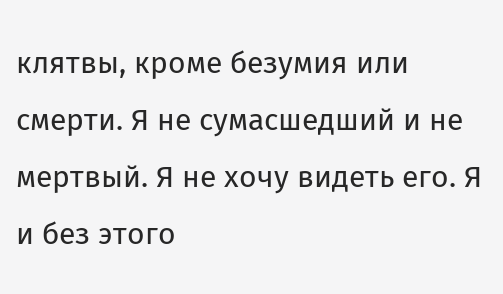клятвы, кроме безумия или смерти. Я не сумасшедший и не мертвый. Я не хочу видеть его. Я и без этого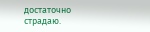достаточно страдаю.